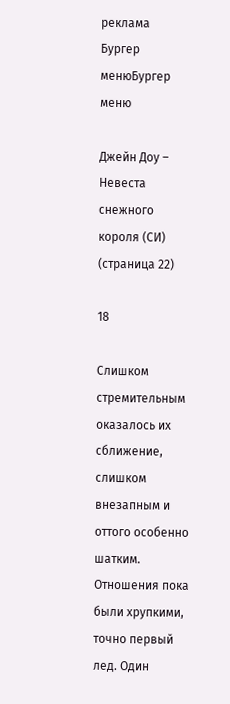реклама
Бургер менюБургер меню

Джейн Доу – Невеста снежного короля (СИ) (страница 22)

18

Слишком стремительным оказалось их сближение, слишком внезапным и оттого особенно шатким. Отношения пока были хрупкими, точно первый лед. Один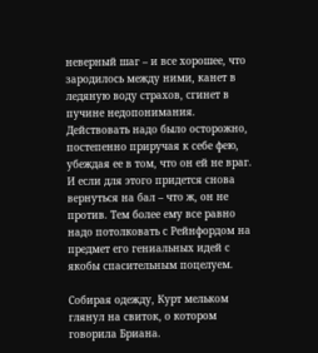неверный шаг – и все хорошее, что зародилось между ними, канет в ледяную воду страхов, сгинет в пучине недопонимания. Действовать надо было осторожно, постепенно приручая к себе фею, убеждая ее в том, что он ей не враг. И если для этого придется снова вернуться на бал – что ж, он не против. Тем более ему все равно надо потолковать с Рейнфордом на предмет его гениальных идей с якобы спасительным поцелуем.

Собирая одежду, Курт мельком глянул на свиток, о котором говорила Бриана.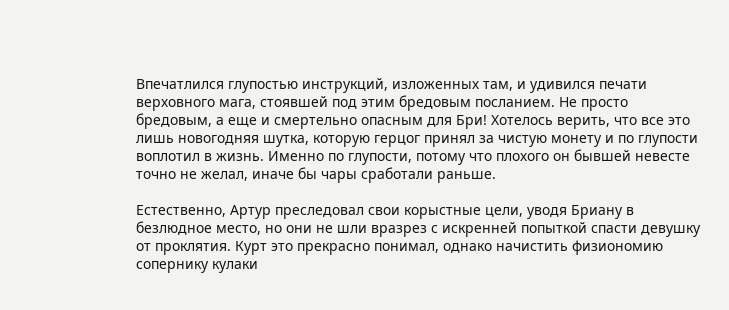Впечатлился глупостью инструкций, изложенных там, и удивился печати верховного мага, стоявшей под этим бредовым посланием. Не просто бредовым, а еще и смертельно опасным для Бри! Хотелось верить, что все это лишь новогодняя шутка, которую герцог принял за чистую монету и по глупости воплотил в жизнь. Именно по глупости, потому что плохого он бывшей невесте точно не желал, иначе бы чары сработали раньше.

Естественно, Артур преследовал свои корыстные цели, уводя Бриану в безлюдное место, но они не шли вразрез с искренней попыткой спасти девушку от проклятия. Курт это прекрасно понимал, однако начистить физиономию сопернику кулаки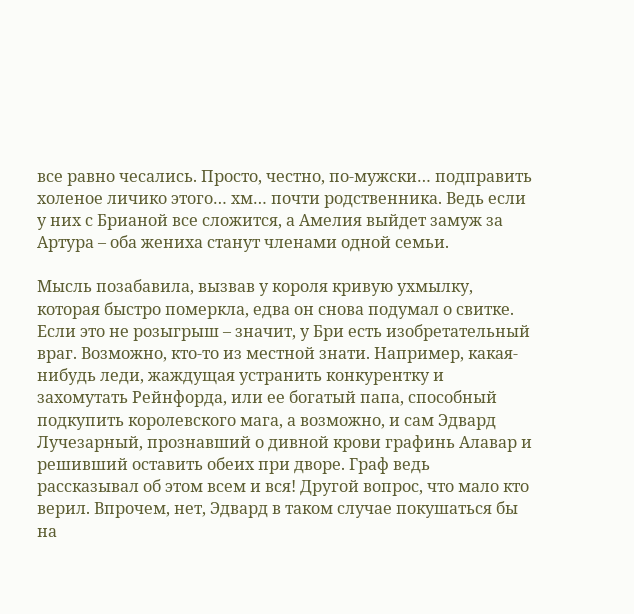все равно чесались. Просто, честно, по-мужски… подправить холеное личико этого… хм… почти родственника. Ведь если у них с Брианой все сложится, а Амелия выйдет замуж за Артура – оба жениха станут членами одной семьи.

Мысль позабавила, вызвав у короля кривую ухмылку, которая быстро померкла, едва он снова подумал о свитке. Если это не розыгрыш – значит, у Бри есть изобретательный враг. Возможно, кто-то из местной знати. Например, какая-нибудь леди, жаждущая устранить конкурентку и захомутать Рейнфорда, или ее богатый папа, способный подкупить королевского мага, а возможно, и сам Эдвард Лучезарный, прознавший о дивной крови графинь Алавар и решивший оставить обеих при дворе. Граф ведь рассказывал об этом всем и вся! Другой вопрос, что мало кто верил. Впрочем, нет, Эдвард в таком случае покушаться бы на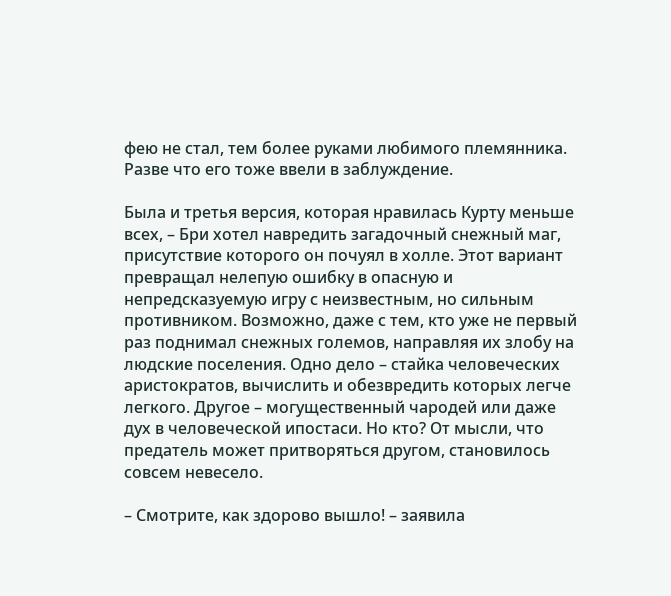фею не стал, тем более руками любимого племянника. Разве что его тоже ввели в заблуждение.

Была и третья версия, которая нравилась Курту меньше всех, – Бри хотел навредить загадочный снежный маг, присутствие которого он почуял в холле. Этот вариант превращал нелепую ошибку в опасную и непредсказуемую игру с неизвестным, но сильным противником. Возможно, даже с тем, кто уже не первый раз поднимал снежных големов, направляя их злобу на людские поселения. Одно дело – стайка человеческих аристократов, вычислить и обезвредить которых легче легкого. Другое – могущественный чародей или даже дух в человеческой ипостаси. Но кто? От мысли, что предатель может притворяться другом, становилось совсем невесело.

– Смотрите, как здорово вышло! – заявила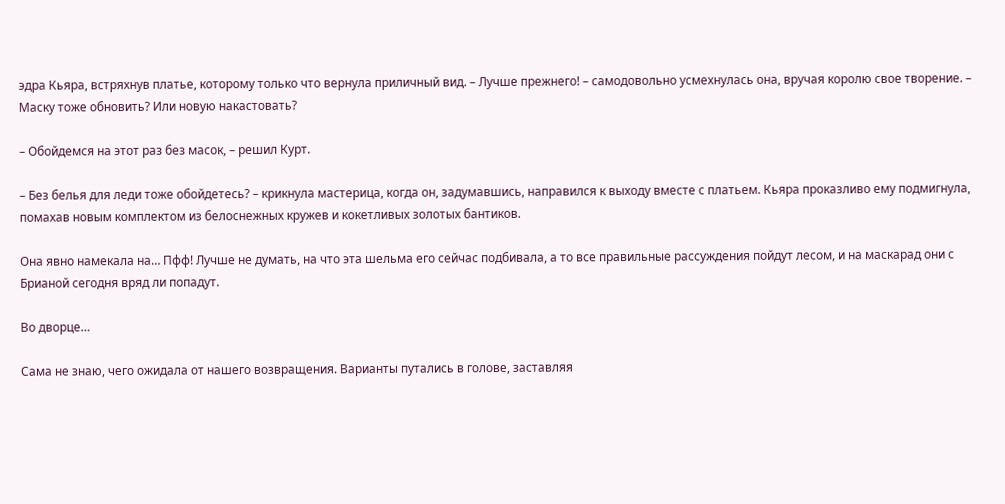эдра Кьяра, встряхнув платье, которому только что вернула приличный вид. – Лучше прежнего! – самодовольно усмехнулась она, вручая королю свое творение. – Маску тоже обновить? Или новую накастовать?

– Обойдемся на этот раз без масок, – решил Курт.

– Без белья для леди тоже обойдетесь? – крикнула мастерица, когда он, задумавшись, направился к выходу вместе с платьем. Кьяра проказливо ему подмигнула, помахав новым комплектом из белоснежных кружев и кокетливых золотых бантиков.

Она явно намекала на… Пфф! Лучше не думать, на что эта шельма его сейчас подбивала, а то все правильные рассуждения пойдут лесом, и на маскарад они с Брианой сегодня вряд ли попадут.

Во дворце…

Сама не знаю, чего ожидала от нашего возвращения. Варианты путались в голове, заставляя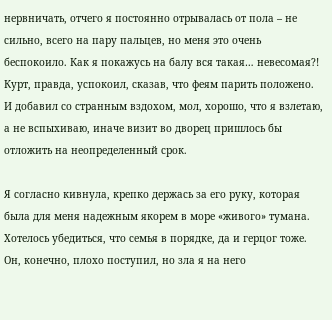нервничать, отчего я постоянно отрывалась от пола – не сильно, всего на пару пальцев, но меня это очень беспокоило. Как я покажусь на балу вся такая… невесомая?! Курт, правда, успокоил, сказав, что феям парить положено. И добавил со странным вздохом, мол, хорошо, что я взлетаю, а не вспыхиваю, иначе визит во дворец пришлось бы отложить на неопределенный срок.

Я согласно кивнула, крепко держась за его руку, которая была для меня надежным якорем в море «живого» тумана. Хотелось убедиться, что семья в порядке, да и герцог тоже. Он, конечно, плохо поступил, но зла я на него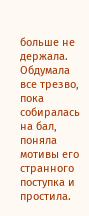больше не держала. Обдумала все трезво, пока собиралась на бал, поняла мотивы его странного поступка и простила.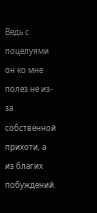Ведь с поцелуями он ко мне полез не из-за собственной прихоти, а из благих побуждений.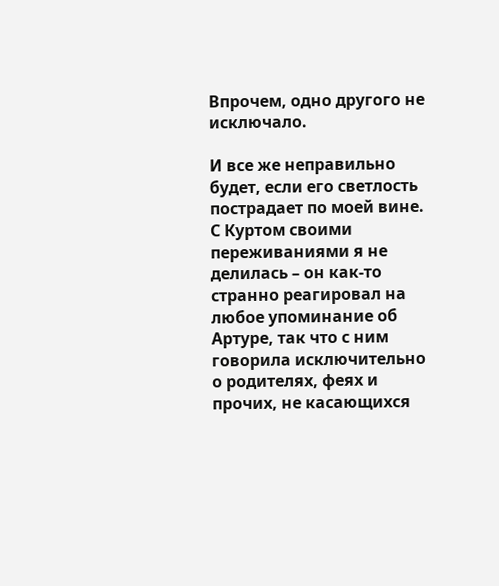Впрочем, одно другого не исключало.

И все же неправильно будет, если его светлость пострадает по моей вине. С Куртом своими переживаниями я не делилась – он как-то странно реагировал на любое упоминание об Артуре, так что с ним говорила исключительно о родителях, феях и прочих, не касающихся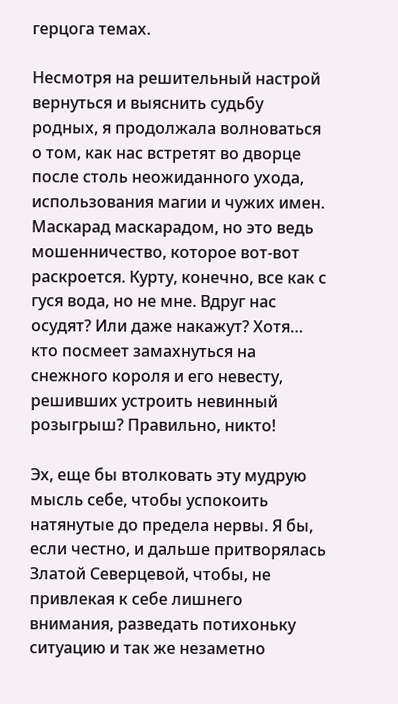герцога темах.

Несмотря на решительный настрой вернуться и выяснить судьбу родных, я продолжала волноваться о том, как нас встретят во дворце после столь неожиданного ухода, использования магии и чужих имен. Маскарад маскарадом, но это ведь мошенничество, которое вот-вот раскроется. Курту, конечно, все как с гуся вода, но не мне. Вдруг нас осудят? Или даже накажут? Хотя… кто посмеет замахнуться на снежного короля и его невесту, решивших устроить невинный розыгрыш? Правильно, никто!

Эх, еще бы втолковать эту мудрую мысль себе, чтобы успокоить натянутые до предела нервы. Я бы, если честно, и дальше притворялась Златой Северцевой, чтобы, не привлекая к себе лишнего внимания, разведать потихоньку ситуацию и так же незаметно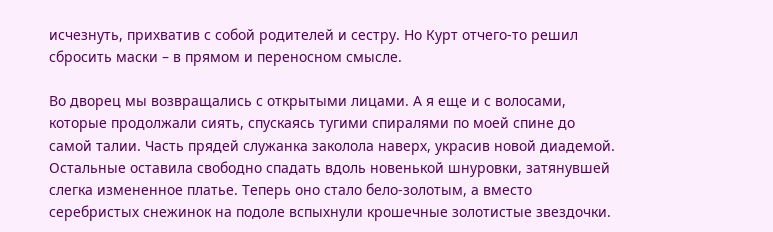исчезнуть, прихватив с собой родителей и сестру. Но Курт отчего-то решил сбросить маски – в прямом и переносном смысле.

Во дворец мы возвращались с открытыми лицами. А я еще и с волосами, которые продолжали сиять, спускаясь тугими спиралями по моей спине до самой талии. Часть прядей служанка заколола наверх, украсив новой диадемой. Остальные оставила свободно спадать вдоль новенькой шнуровки, затянувшей слегка измененное платье. Теперь оно стало бело-золотым, а вместо серебристых снежинок на подоле вспыхнули крошечные золотистые звездочки.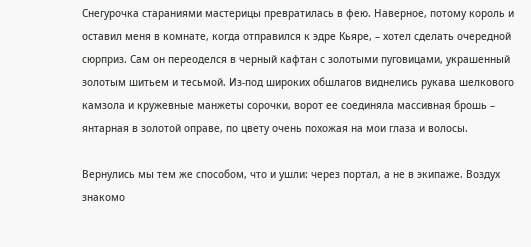Снегурочка стараниями мастерицы превратилась в фею. Наверное, потому король и оставил меня в комнате, когда отправился к эдре Кьяре, – хотел сделать очередной сюрприз. Сам он переоделся в черный кафтан с золотыми пуговицами, украшенный золотым шитьем и тесьмой. Из-под широких обшлагов виднелись рукава шелкового камзола и кружевные манжеты сорочки, ворот ее соединяла массивная брошь – янтарная в золотой оправе, по цвету очень похожая на мои глаза и волосы.

Вернулись мы тем же способом, что и ушли: через портал, а не в экипаже. Воздух знакомо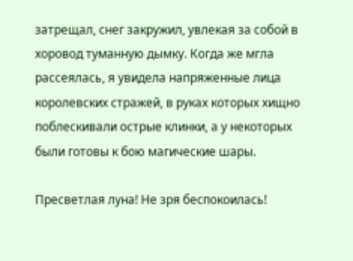затрещал, снег закружил, увлекая за собой в хоровод туманную дымку. Когда же мгла рассеялась, я увидела напряженные лица королевских стражей, в руках которых хищно поблескивали острые клинки, а у некоторых были готовы к бою магические шары.

Пресветлая луна! Не зря беспокоилась!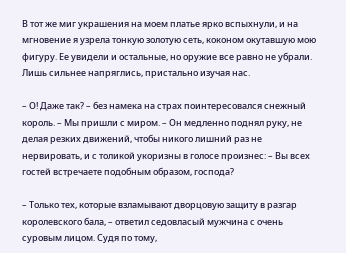В тот же миг украшения на моем платье ярко вспыхнули, и на мгновение я узрела тонкую золотую сеть, коконом окутавшую мою фигуру. Ее увидели и остальные, но оружие все равно не убрали. Лишь сильнее напряглись, пристально изучая нас.

– О! Даже так? – без намека на страх поинтересовался снежный король. – Мы пришли с миром. – Он медленно поднял руку, не делая резких движений, чтобы никого лишний раз не нервировать, и с толикой укоризны в голосе произнес: – Вы всех гостей встречаете подобным образом, господа?

– Только тех, которые взламывают дворцовую защиту в разгар королевского бала, – ответил седовласый мужчина с очень суровым лицом. Судя по тому,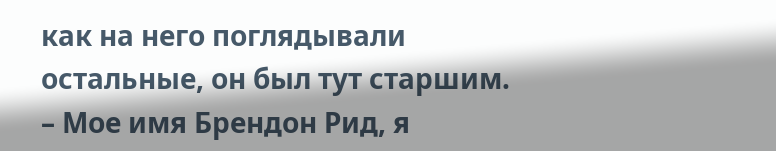как на него поглядывали остальные, он был тут старшим. – Мое имя Брендон Рид, я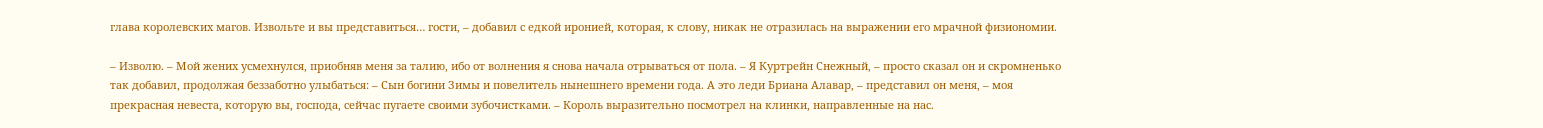глава королевских магов. Извольте и вы представиться… гости, – добавил с едкой иронией, которая, к слову, никак не отразилась на выражении его мрачной физиономии.

– Изволю. – Мой жених усмехнулся, приобняв меня за талию, ибо от волнения я снова начала отрываться от пола. – Я Куртрейн Снежный, – просто сказал он и скромненько так добавил, продолжая беззаботно улыбаться: – Сын богини Зимы и повелитель нынешнего времени года. А это леди Бриана Алавар, – представил он меня, – моя прекрасная невеста, которую вы, господа, сейчас пугаете своими зубочистками. – Король выразительно посмотрел на клинки, направленные на нас.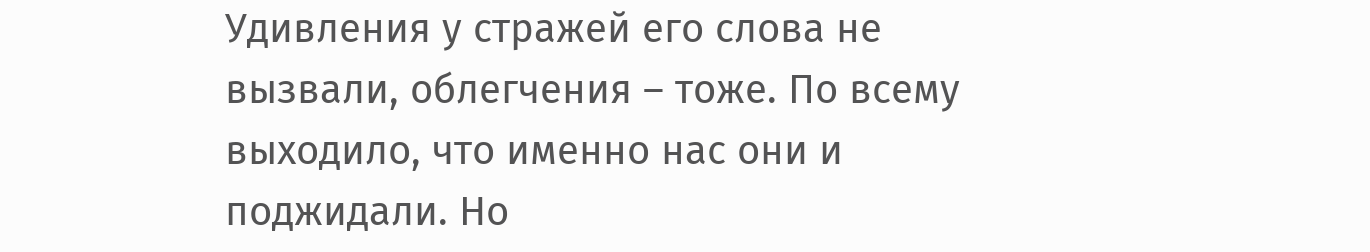Удивления у стражей его слова не вызвали, облегчения – тоже. По всему выходило, что именно нас они и поджидали. Но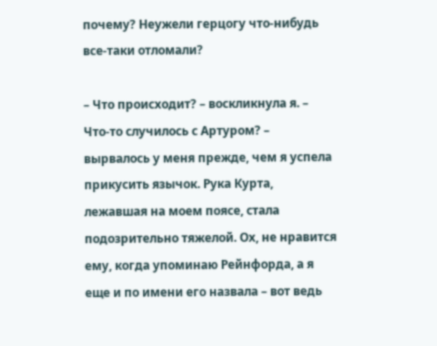почему? Неужели герцогу что-нибудь все-таки отломали?

– Что происходит? – воскликнула я. – Что-то случилось с Артуром? – вырвалось у меня прежде, чем я успела прикусить язычок. Рука Курта, лежавшая на моем поясе, стала подозрительно тяжелой. Ох, не нравится ему, когда упоминаю Рейнфорда, а я еще и по имени его назвала – вот ведь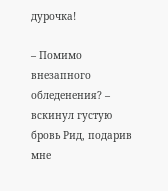дурочка!

– Помимо внезапного обледенения? – вскинул густую бровь Рид, подарив мне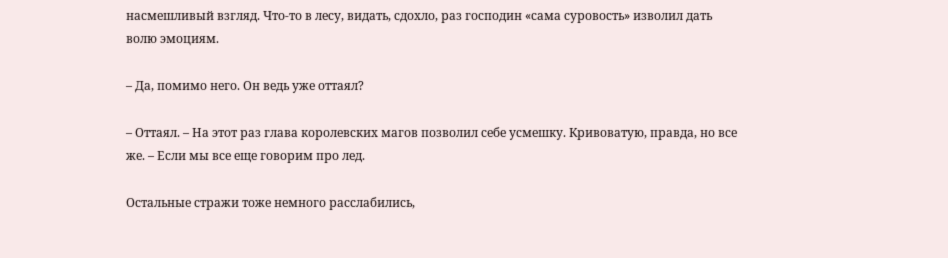насмешливый взгляд. Что-то в лесу, видать, сдохло, раз господин «сама суровость» изволил дать волю эмоциям.

– Да, помимо него. Он ведь уже оттаял?

– Оттаял. – На этот раз глава королевских магов позволил себе усмешку. Кривоватую, правда, но все же. – Если мы все еще говорим про лед.

Остальные стражи тоже немного расслабились,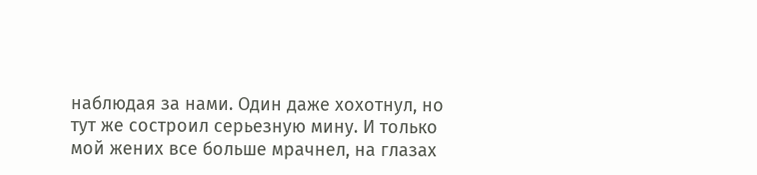наблюдая за нами. Один даже хохотнул, но тут же состроил серьезную мину. И только мой жених все больше мрачнел, на глазах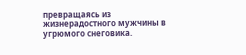превращаясь из жизнерадостного мужчины в угрюмого снеговика.